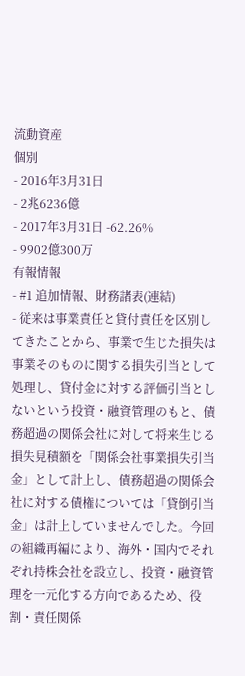流動資産
個別
- 2016年3月31日
- 2兆6236億
- 2017年3月31日 -62.26%
- 9902億300万
有報情報
- #1 追加情報、財務諸表(連結)
- 従来は事業責任と貸付責任を区別してきたことから、事業で生じた損失は事業そのものに関する損失引当として処理し、貸付金に対する評価引当としないという投資・融資管理のもと、債務超過の関係会社に対して将来生じる損失見積額を「関係会社事業損失引当金」として計上し、債務超過の関係会社に対する債権については「貸倒引当金」は計上していませんでした。今回の組織再編により、海外・国内でそれぞれ持株会社を設立し、投資・融資管理を一元化する方向であるため、役割・責任関係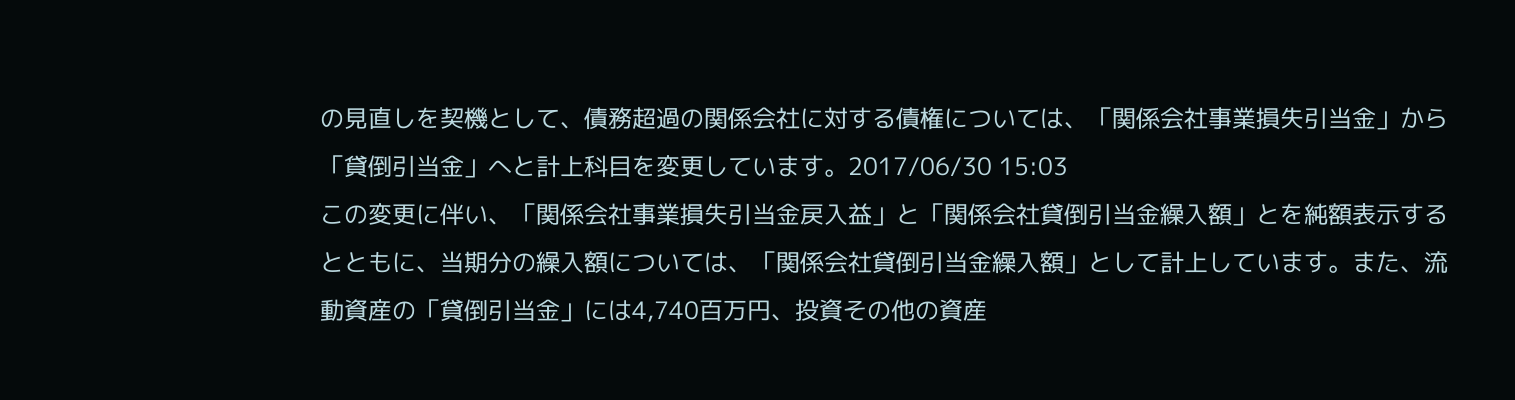の見直しを契機として、債務超過の関係会社に対する債権については、「関係会社事業損失引当金」から「貸倒引当金」へと計上科目を変更しています。2017/06/30 15:03
この変更に伴い、「関係会社事業損失引当金戻入益」と「関係会社貸倒引当金繰入額」とを純額表示するとともに、当期分の繰入額については、「関係会社貸倒引当金繰入額」として計上しています。また、流動資産の「貸倒引当金」には4,740百万円、投資その他の資産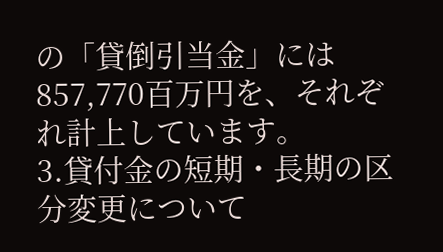の「貸倒引当金」には857,770百万円を、それぞれ計上しています。
3.貸付金の短期・長期の区分変更について